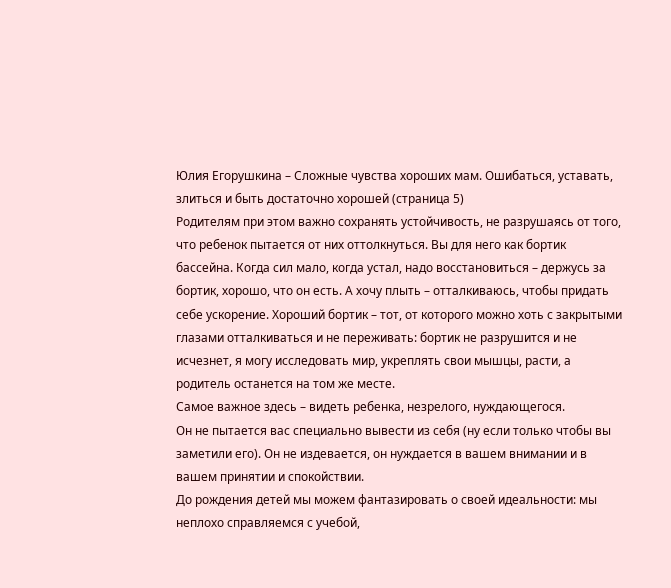Юлия Егорушкина – Сложные чувства хороших мам. Ошибаться, уставать, злиться и быть достаточно хорошей (страница 5)
Родителям при этом важно сохранять устойчивость, не разрушаясь от того, что ребенок пытается от них оттолкнуться. Вы для него как бортик бассейна. Когда сил мало, когда устал, надо восстановиться – держусь за бортик, хорошо, что он есть. А хочу плыть – отталкиваюсь, чтобы придать себе ускорение. Хороший бортик – тот, от которого можно хоть с закрытыми глазами отталкиваться и не переживать: бортик не разрушится и не исчезнет, я могу исследовать мир, укреплять свои мышцы, расти, а родитель останется на том же месте.
Самое важное здесь – видеть ребенка, незрелого, нуждающегося.
Он не пытается вас специально вывести из себя (ну если только чтобы вы заметили его). Он не издевается, он нуждается в вашем внимании и в вашем принятии и спокойствии.
До рождения детей мы можем фантазировать о своей идеальности: мы неплохо справляемся с учебой,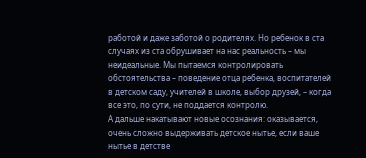работой и даже заботой о родителях. Но ребенок в ста случаях из ста обрушивает на нас реальность – мы неидеальные. Мы пытаемся контролировать обстоятельства – поведение отца ребенка, воспитателей в детском саду, учителей в школе, выбор друзей, – когда все это, по сути, не поддается контролю.
А дальше накатывают новые осознания: оказывается, очень сложно выдерживать детское нытье, если ваше нытье в детстве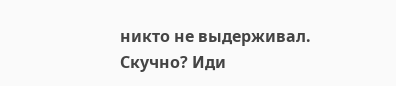никто не выдерживал. Скучно? Иди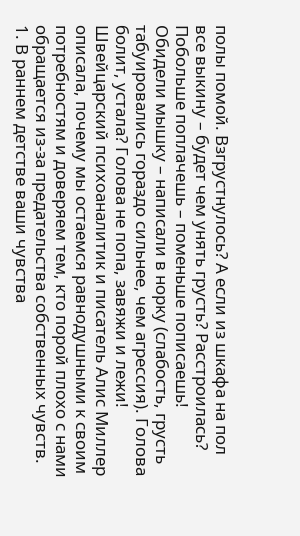полы помой. Взгрустнулось? А если из шкафа на пол все выкину – будет чем унять грусть? Расстроилась? Побольше поплачешь – поменьше пописаешь! Обидели мышку – написали в норку (слабость, грусть табуировались гораздо сильнее, чем агрессия). Голова болит, устала? Голова не попа, завяжи и лежи!
Швейцарский психоаналитик и писатель Алис Миллер описала, почему мы остаемся равнодушными к своим потребностям и доверяем тем, кто порой плохо с нами обращается из-за предательства собственных чувств.
1. В раннем детстве ваши чувства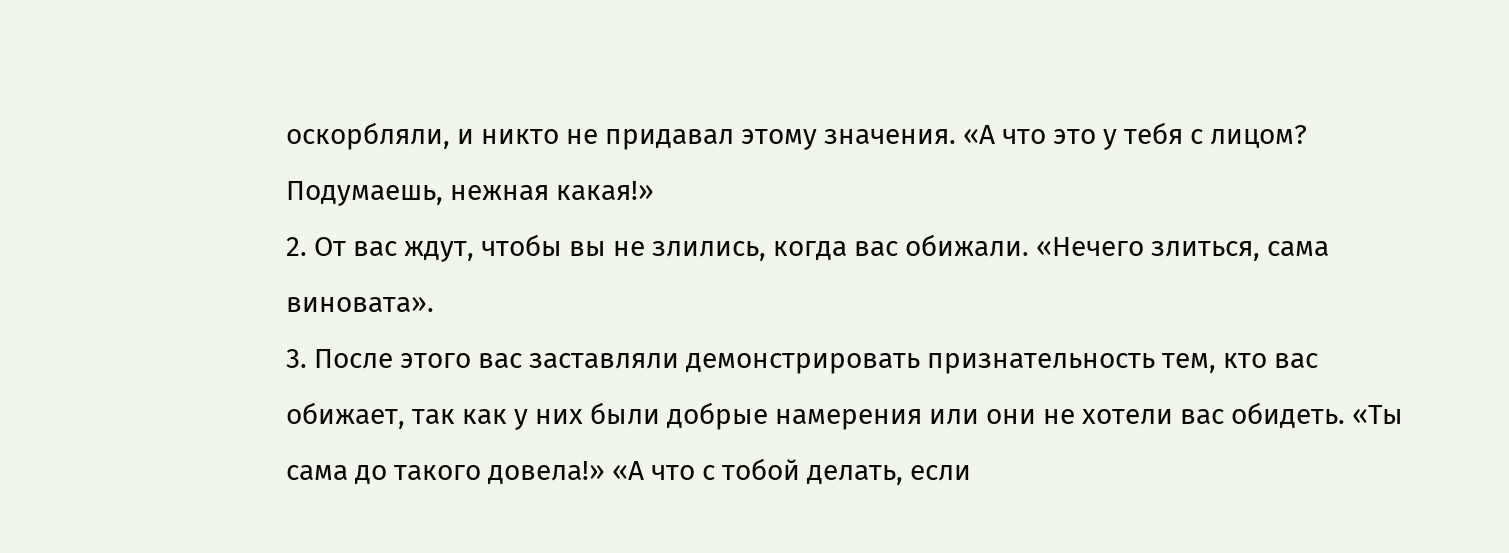оскорбляли, и никто не придавал этому значения. «А что это у тебя с лицом? Подумаешь, нежная какая!»
2. От вас ждут, чтобы вы не злились, когда вас обижали. «Нечего злиться, сама виновата».
3. После этого вас заставляли демонстрировать признательность тем, кто вас обижает, так как у них были добрые намерения или они не хотели вас обидеть. «Ты сама до такого довела!» «А что с тобой делать, если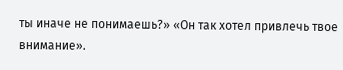ты иначе не понимаешь?» «Он так хотел привлечь твое внимание».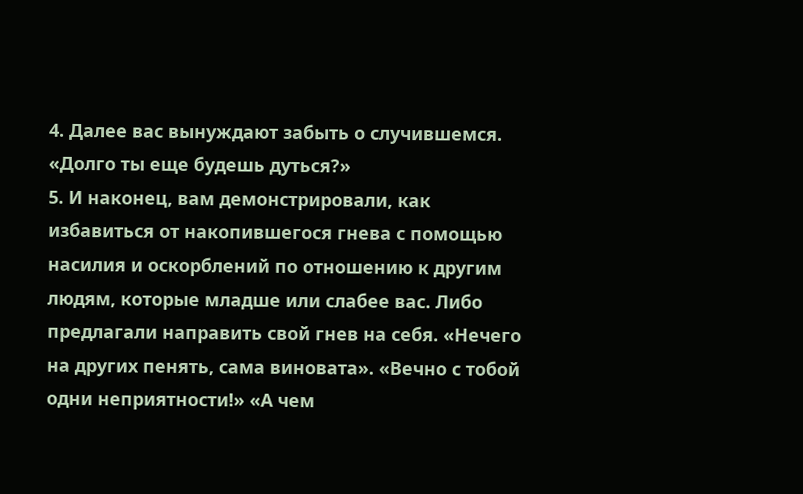4. Далее вас вынуждают забыть о случившемся. «Долго ты еще будешь дуться?»
5. И наконец, вам демонстрировали, как избавиться от накопившегося гнева с помощью насилия и оскорблений по отношению к другим людям, которые младше или слабее вас. Либо предлагали направить свой гнев на себя. «Нечего на других пенять, сама виновата». «Вечно с тобой одни неприятности!» «А чем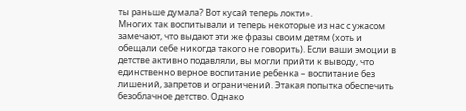ты раньше думала? Вот кусай теперь локти».
Многих так воспитывали и теперь некоторые из нас с ужасом замечают, что выдают эти же фразы своим детям (хоть и обещали себе никогда такого не говорить). Если ваши эмоции в детстве активно подавляли, вы могли прийти к выводу, что единственно верное воспитание ребенка – воспитание без лишений, запретов и ограничений. Этакая попытка обеспечить безоблачное детство. Однако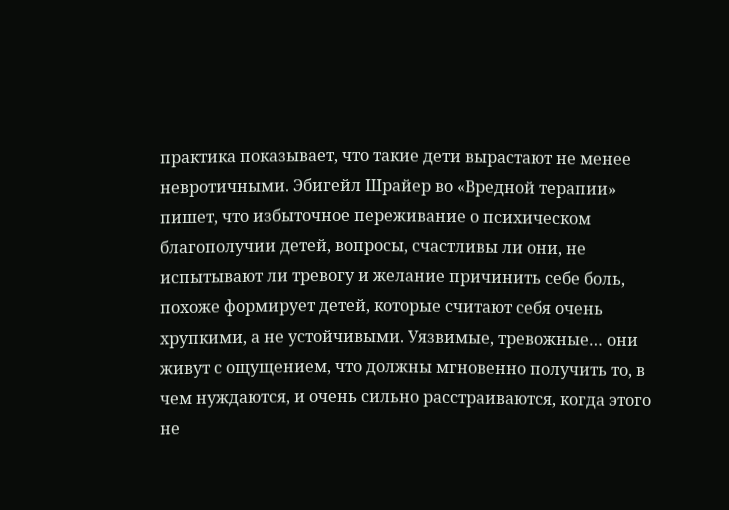практика показывает, что такие дети вырастают не менее невротичными. Эбигейл Шрайер во «Вредной терапии» пишет, что избыточное переживание о психическом благополучии детей, вопросы, счастливы ли они, не испытывают ли тревогу и желание причинить себе боль, похоже формирует детей, которые считают себя очень хрупкими, а не устойчивыми. Уязвимые, тревожные… они живут с ощущением, что должны мгновенно получить то, в чем нуждаются, и очень сильно расстраиваются, когда этого не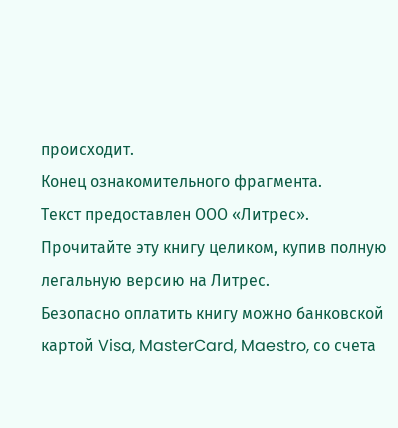происходит.
Конец ознакомительного фрагмента.
Текст предоставлен ООО «Литрес».
Прочитайте эту книгу целиком, купив полную легальную версию на Литрес.
Безопасно оплатить книгу можно банковской картой Visa, MasterCard, Maestro, со счета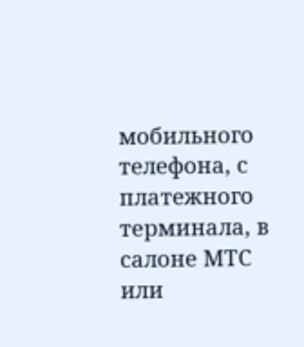мобильного телефона, с платежного терминала, в салоне МТС или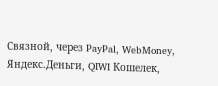Связной, через PayPal, WebMoney, Яндекс.Деньги, QIWI Кошелек,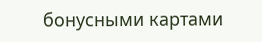бонусными картами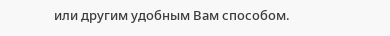или другим удобным Вам способом.